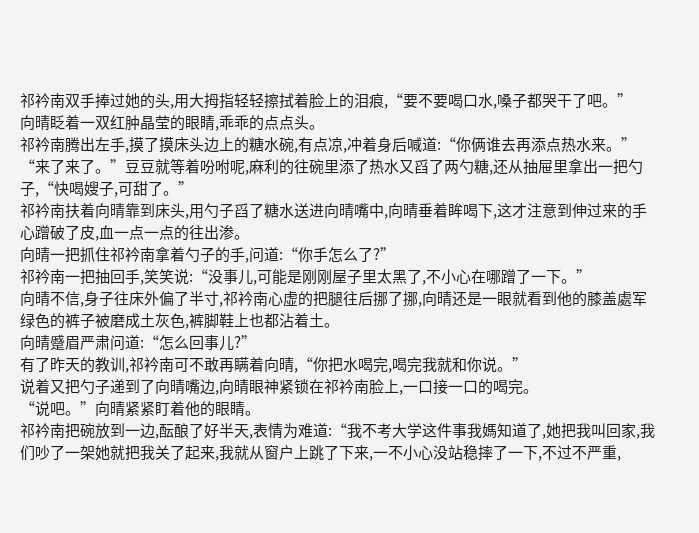祁衿南双手捧过她的头,用大拇指轻轻擦拭着脸上的泪痕,“要不要喝口水,嗓子都哭干了吧。”
向晴眨着一双红肿晶莹的眼睛,乖乖的点点头。
祁衿南腾出左手,摸了摸床头边上的糖水碗,有点凉,冲着身后喊道:“你俩谁去再添点热水来。”
“来了来了。”豆豆就等着吩咐呢,麻利的往碗里添了热水又舀了两勺糖,还从抽屉里拿出一把勺子,“快喝嫂子,可甜了。”
祁衿南扶着向晴靠到床头,用勺子舀了糖水送进向晴嘴中,向晴垂着眸喝下,这才注意到伸过来的手心蹭破了皮,血一点一点的往出渗。
向晴一把抓住祁衿南拿着勺子的手,问道:“你手怎么了?”
祁衿南一把抽回手,笑笑说:“没事儿,可能是刚刚屋子里太黑了,不小心在哪蹭了一下。”
向晴不信,身子往床外偏了半寸,祁衿南心虚的把腿往后挪了挪,向晴还是一眼就看到他的膝盖處军绿色的裤子被磨成土灰色,裤脚鞋上也都沾着土。
向晴蹙眉严肃问道:“怎么回事儿?”
有了昨天的教训,祁衿南可不敢再瞒着向晴,“你把水喝完,喝完我就和你说。”
说着又把勺子递到了向晴嘴边,向晴眼神紧锁在祁衿南脸上,一口接一口的喝完。
“说吧。”向晴紧紧盯着他的眼睛。
祁衿南把碗放到一边,酝酿了好半天,表情为难道:“我不考大学这件事我媽知道了,她把我叫回家,我们吵了一架她就把我关了起来,我就从窗户上跳了下来,一不小心没站稳摔了一下,不过不严重,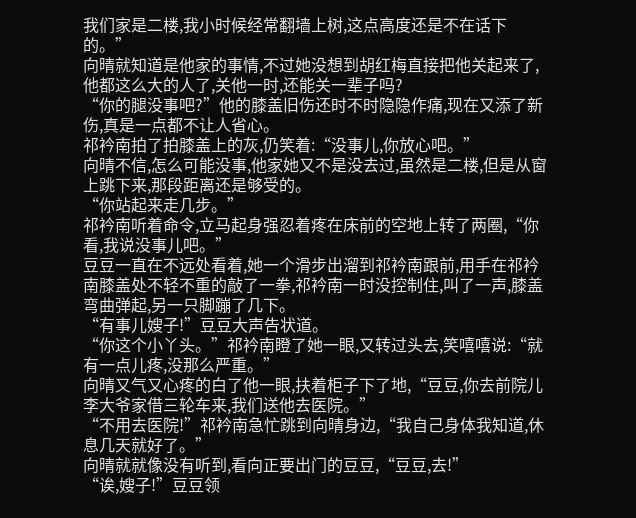我们家是二楼,我小时候经常翻墙上树,这点高度还是不在话下的。”
向晴就知道是他家的事情,不过她没想到胡红梅直接把他关起来了,他都这么大的人了,关他一时,还能关一辈子吗?
“你的腿没事吧?”他的膝盖旧伤还时不时隐隐作痛,现在又添了新伤,真是一点都不让人省心。
祁衿南拍了拍膝盖上的灰,仍笑着:“没事儿,你放心吧。”
向晴不信,怎么可能没事,他家她又不是没去过,虽然是二楼,但是从窗上跳下来,那段距离还是够受的。
“你站起来走几步。”
祁衿南听着命令,立马起身强忍着疼在床前的空地上转了两圈,“你看,我说没事儿吧。”
豆豆一直在不远处看着,她一个滑步出溜到祁衿南跟前,用手在祁衿南膝盖处不轻不重的敲了一拳,祁衿南一时没控制住,叫了一声,膝盖弯曲弹起,另一只脚蹦了几下。
“有事儿嫂子!”豆豆大声告状道。
“你这个小丫头。”祁衿南瞪了她一眼,又转过头去,笑嘻嘻说:“就有一点儿疼,没那么严重。”
向晴又气又心疼的白了他一眼,扶着柜子下了地,“豆豆,你去前院儿李大爷家借三轮车来,我们送他去医院。”
“不用去医院!”祁衿南急忙跳到向晴身边,“我自己身体我知道,休息几天就好了。”
向晴就就像没有听到,看向正要出门的豆豆,“豆豆,去!”
“诶,嫂子!”豆豆领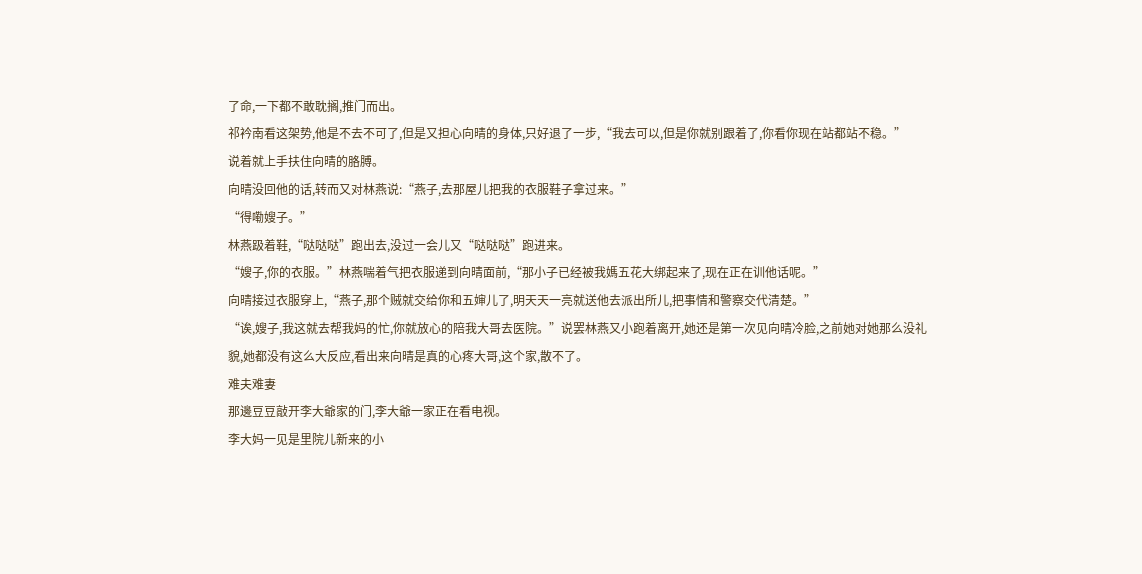了命,一下都不敢耽搁,推门而出。
祁衿南看这架势,他是不去不可了,但是又担心向晴的身体,只好退了一步,“我去可以,但是你就别跟着了,你看你现在站都站不稳。”
说着就上手扶住向晴的胳膊。
向晴没回他的话,转而又对林燕说:“燕子,去那屋儿把我的衣服鞋子拿过来。”
“得嘞嫂子。”
林燕趿着鞋,“哒哒哒”跑出去,没过一会儿又“哒哒哒”跑进来。
“嫂子,你的衣服。”林燕喘着气把衣服递到向晴面前,“那小子已经被我媽五花大绑起来了,现在正在训他话呢。”
向晴接过衣服穿上,“燕子,那个贼就交给你和五婶儿了,明天天一亮就送他去派出所儿,把事情和警察交代清楚。”
“诶,嫂子,我这就去帮我妈的忙,你就放心的陪我大哥去医院。”说罢林燕又小跑着离开,她还是第一次见向晴冷脸,之前她对她那么没礼貌,她都没有这么大反应,看出来向晴是真的心疼大哥,这个家,散不了。
难夫难妻
那邊豆豆敲开李大爺家的门,李大爺一家正在看电视。
李大妈一见是里院儿新来的小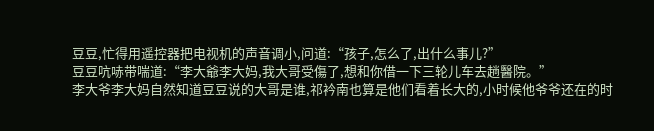豆豆,忙得用遥控器把电视机的声音调小,问道:“孩子,怎么了,出什么事儿?”
豆豆吭哧带喘道:“李大爺李大妈,我大哥受傷了,想和你借一下三轮儿车去趟醫院。”
李大爷李大妈自然知道豆豆说的大哥是谁,祁衿南也算是他们看着长大的,小时候他爷爷还在的时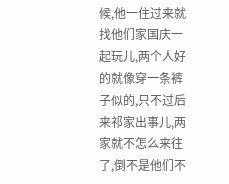候,他一住过来就找他们家国庆一起玩儿,两个人好的就像穿一条裤子似的,只不过后来祁家出事儿,两家就不怎么来往了,倒不是他们不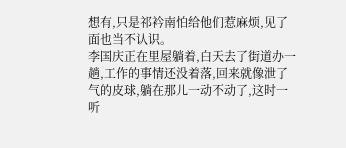想有,只是祁衿南怕给他们惹麻烦,见了面也当不认识。
李国庆正在里屋躺着,白天去了街道办一趟,工作的事情还没着落,回来就像泄了气的皮球,躺在那儿一动不动了,这时一听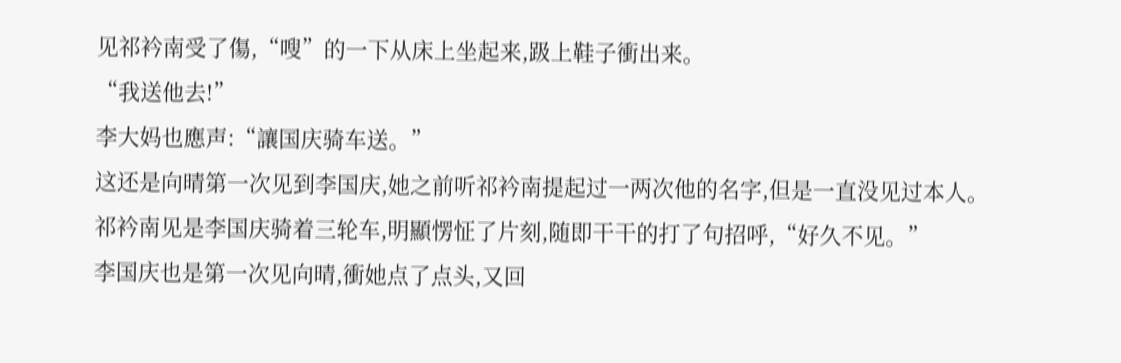见祁衿南受了傷,“嗖”的一下从床上坐起来,趿上鞋子衝出来。
“我送他去!”
李大妈也應声:“讓国庆骑车送。”
这还是向晴第一次见到李国庆,她之前听祁衿南提起过一两次他的名字,但是一直没见过本人。
祁衿南见是李国庆骑着三轮车,明顯愣怔了片刻,随即干干的打了句招呼,“好久不见。”
李国庆也是第一次见向晴,衝她点了点头,又回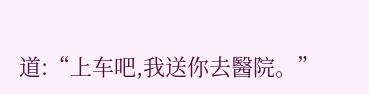道:“上车吧,我送你去醫院。”